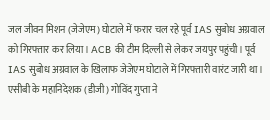जल जीवन मिशन (जेजेएम) घोटाले में फरार चल रहे पूर्व IAS सुबोध अग्रवाल को गिरफ्तार कर लिया। ACB की टीम दिल्ली से लेकर जयपुर पहुंची। पूर्व IAS सुबोध अग्रवाल के खिलाफ जेजेएम घोटाले में गिरफ्तारी वारंट जारी था। एसीबी के महानिदेशक (डीजी) गोविंद गुप्ता ने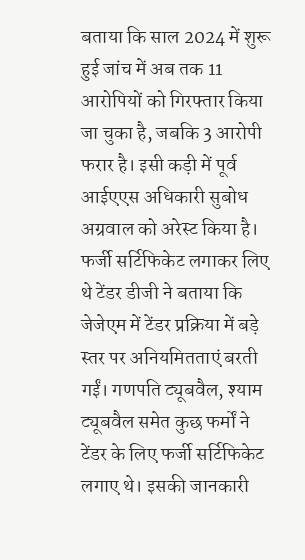बताया कि साल 2024 में शुरू हुई जांच में अब तक 11 आरोपियों को गिरफ्तार किया जा चुका है, जबकि 3 आरोपी फरार है। इसी कड़ी में पूर्व आईएएस अधिकारी सुबोध अग्रवाल को अरेस्ट किया है। फर्जी सर्टिफिकेट लगाकर लिए थे टेंडर डीजी ने बताया कि जेजेएम में टेंडर प्रक्रिया में बड़े स्तर पर अनियमितताएं बरती गईं। गणपति ट्यूबवैल, श्याम ट्यूबवैल समेत कुछ फर्मों ने टेंडर के लिए फर्जी सर्टिफिकेट लगाए थे। इसकी जानकारी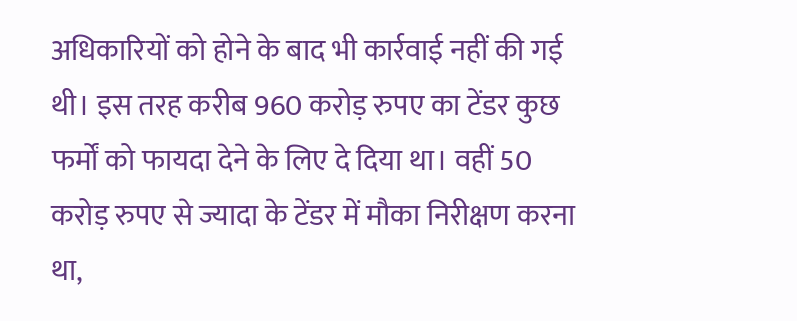अधिकारियों को होने के बाद भी कार्रवाई नहीं की गई थी। इस तरह करीब 960 करोड़ रुपए का टेंडर कुछ फर्मों को फायदा देने के लिए दे दिया था। वहीं 50 करोड़ रुपए से ज्यादा के टेंडर में मौका निरीक्षण करना था,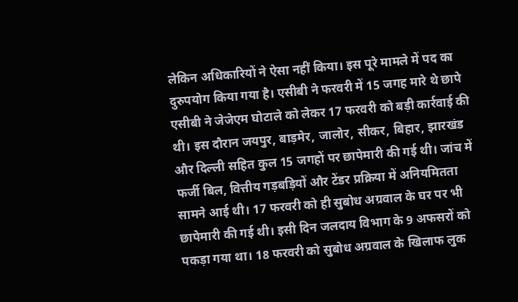लेकिन अधिकारियों ने ऐसा नहीं किया। इस पूरे मामले में पद का दुरुपयोग किया गया है। एसीबी ने फरवरी में 15 जगह मारे थे छापे एसीबी ने जेजेएम घोटाले को लेकर 17 फरवरी को बड़ी कार्रवाई की थी। इस दौरान जयपुर, बाड़मेर, जालोर, सीकर, बिहार, झारखंड और दिल्ली सहित कुल 15 जगहों पर छापेमारी की गई थी। जांच में फर्जी बिल, वित्तीय गड़बड़ियों और टेंडर प्रक्रिया में अनियमितता सामने आई थी। 17 फरवरी को ही सुबोध अग्रवाल के घर पर भी छापेमारी की गई थी। इसी दिन जलदाय विभाग के 9 अफसरों को पकड़ा गया था। 18 फरवरी को सुबोध अग्रवाल के खिलाफ लुक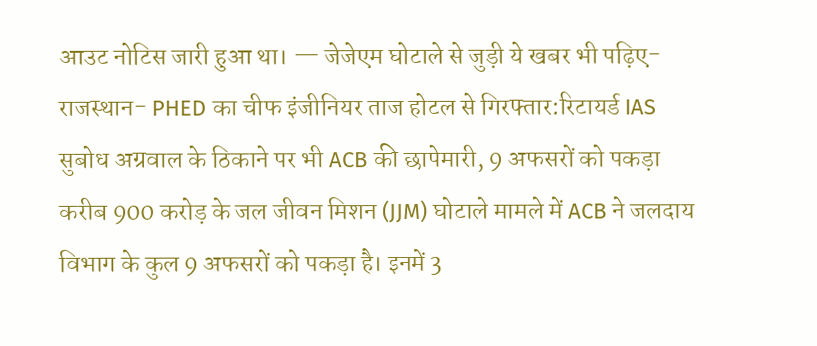आउट नोटिस जारी हुआ था। — जेजेएम घोटाले से जुड़ी ये खबर भी पढ़िए- राजस्थान- PHED का चीफ इंजीनियर ताज होटल से गिरफ्तार:रिटायर्ड IAS सुबोध अग्रवाल के ठिकाने पर भी ACB की छापेमारी, 9 अफसरों को पकड़ा करीब 900 करोड़ के जल जीवन मिशन (JJM) घोटाले मामले में ACB ने जलदाय विभाग के कुल 9 अफसरों को पकड़ा है। इनमें 3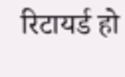रिटायर्ड हो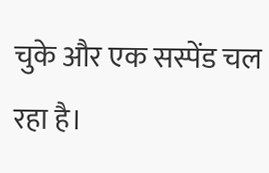चुके और एक सस्पेंड चल रहा है।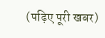(पढ़िए पूरी खबर)